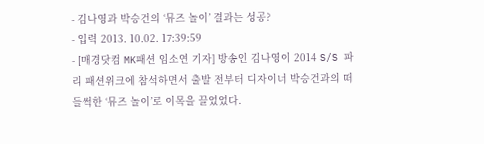- 김나영과 박승건의 ‘뮤즈 놀이’ 결과는 성공?
- 입력 2013. 10.02. 17:39:59
- [매경닷컴 MK패션 임소연 기자] 방송인 김나영이 2014 S/S 파리 패션위크에 참석하면서 출발 전부터 디자이너 박승건과의 떠들썩한 ‘뮤즈 놀이’로 이목을 끌었었다.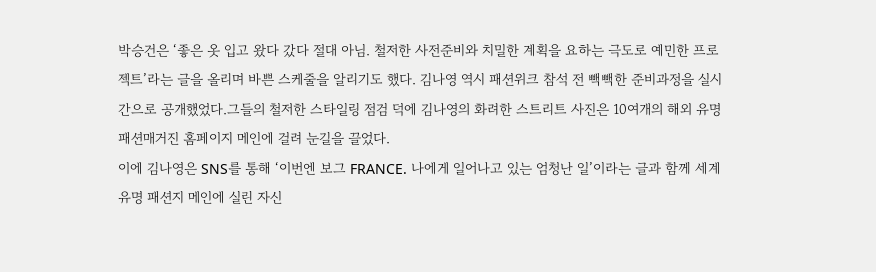박승건은 ‘좋은 옷 입고 왔다 갔다 절대 아님. 철저한 사전준비와 치밀한 계획을 요하는 극도로 예민한 프로젝트’라는 글을 올리며 바쁜 스케줄을 알리기도 했다. 김나영 역시 패션위크 참석 전 빽빽한 준비과정을 실시간으로 공개했었다.그들의 철저한 스타일링 점검 덕에 김나영의 화려한 스트리트 사진은 10여개의 해외 유명 패션매거진 홈페이지 메인에 걸려 눈길을 끌었다.
이에 김나영은 SNS를 통해 ‘이번엔 보그 FRANCE. 나에게 일어나고 있는 엄청난 일’이라는 글과 함께 세계 유명 패션지 메인에 실린 자신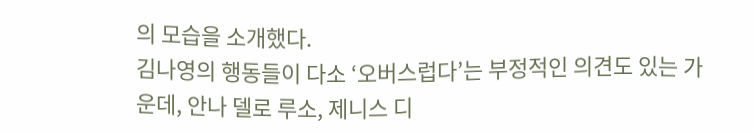의 모습을 소개했다.
김나영의 행동들이 다소 ‘오버스럽다’는 부정적인 의견도 있는 가운데, 안나 델로 루소, 제니스 디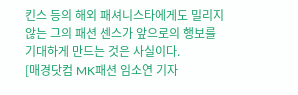킨스 등의 해외 패셔니스타에게도 밀리지 않는 그의 패션 센스가 앞으로의 행보를 기대하게 만드는 것은 사실이다.
[매경닷컴 MK패션 임소연 기자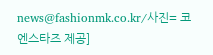news@fashionmk.co.kr/사진= 코엔스타즈 제공]